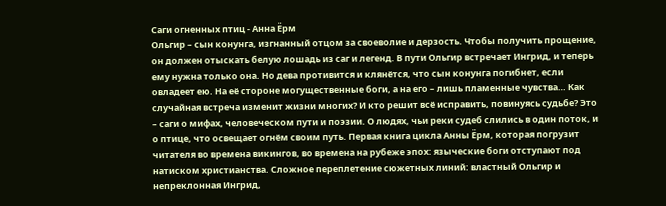Саги огненных птиц - Анна Ёрм
Ольгир – сын конунга, изгнанный отцом за своеволие и дерзость. Чтобы получить прощение, он должен отыскать белую лошадь из саг и легенд. В пути Ольгир встречает Ингрид, и теперь ему нужна только она. Но дева противится и клянётся, что сын конунга погибнет, если овладеет ею. На её стороне могущественные боги, а на его – лишь пламенные чувства… Как случайная встреча изменит жизни многих? И кто решит всё исправить, повинуясь судьбе? Это – саги о мифах, человеческом пути и поэзии. О людях, чьи реки судеб слились в один поток, и о птице, что освещает огнём своим путь. Первая книга цикла Анны Ёрм, которая погрузит читателя во времена викингов, во времена на рубеже эпох: языческие боги отступают под натиском христианства. Сложное переплетение сюжетных линий: властный Ольгир и непреклонная Ингрид,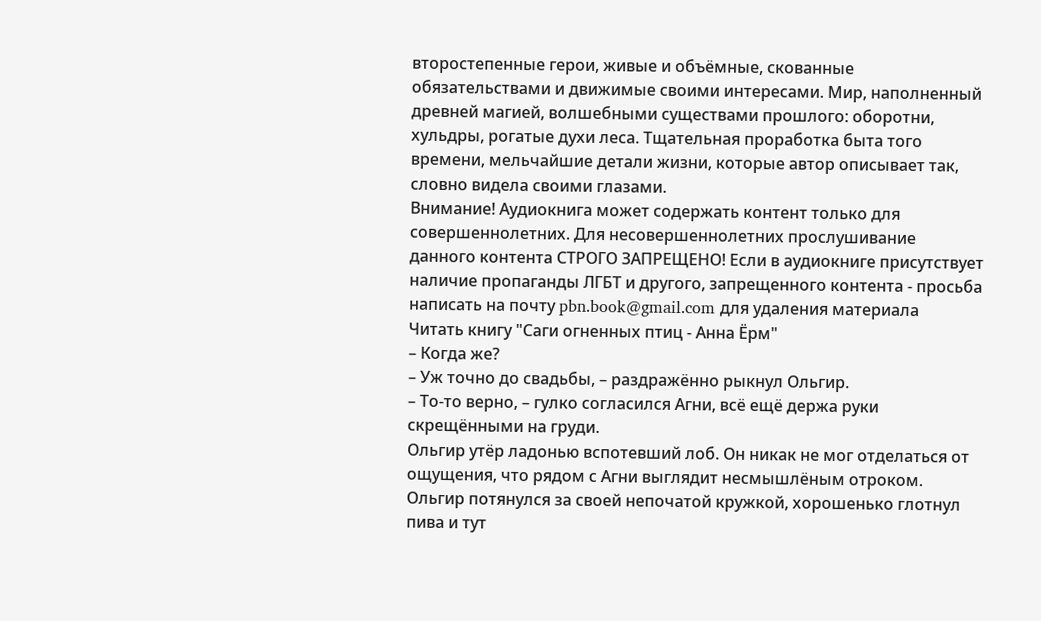второстепенные герои, живые и объёмные, скованные обязательствами и движимые своими интересами. Мир, наполненный древней магией, волшебными существами прошлого: оборотни, хульдры, рогатые духи леса. Тщательная проработка быта того времени, мельчайшие детали жизни, которые автор описывает так, словно видела своими глазами.
Внимание! Аудиокнига может содержать контент только для совершеннолетних. Для несовершеннолетних прослушивание данного контента СТРОГО ЗАПРЕЩЕНО! Если в аудиокниге присутствует наличие пропаганды ЛГБТ и другого, запрещенного контента - просьба написать на почту pbn.book@gmail.com для удаления материала
Читать книгу "Саги огненных птиц - Анна Ёрм"
– Когда же?
– Уж точно до свадьбы, – раздражённо рыкнул Ольгир.
– То-то верно, – гулко согласился Агни, всё ещё держа руки скрещёнными на груди.
Ольгир утёр ладонью вспотевший лоб. Он никак не мог отделаться от ощущения, что рядом с Агни выглядит несмышлёным отроком. Ольгир потянулся за своей непочатой кружкой, хорошенько глотнул пива и тут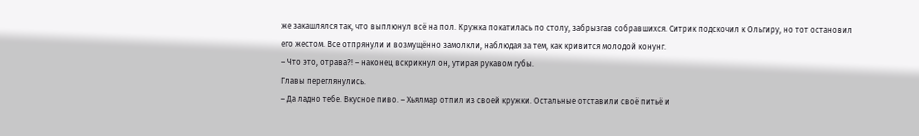же закашлялся так, что выплюнул всё на пол. Кружка покатилась по столу, забрызгав собравшихся. Ситрик подскочил к Ольгиру, но тот остановил его жестом. Все отпрянули и возмущённо замолкли, наблюдая за тем, как кривится молодой конунг.
– Что это, отрава?! – наконец вскрикнул он, утирая рукавом губы.
Главы переглянулись.
– Да ладно тебе. Вкусное пиво. – Хьялмар отпил из своей кружки. Остальные отставили своё питьё и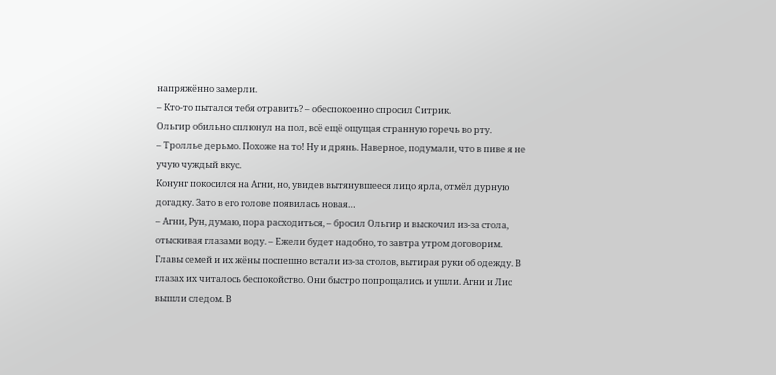напряжённо замерли.
– Кто-то пытался тебя отравить? – обеспокоенно спросил Ситрик.
Ольгир обильно сплюнул на пол, всё ещё ощущая странную горечь во рту.
– Троллье дерьмо. Похоже на то! Ну и дрянь. Наверное, подумали, что в пиве я не учую чуждый вкус.
Конунг покосился на Агни, но, увидев вытянувшееся лицо ярла, отмёл дурную догадку. Зато в его голове появилась новая…
– Агни, Рун, думаю, пора расходиться, – бросил Ольгир и выскочил из-за стола, отыскивая глазами воду. – Ежели будет надобно, то завтра утром договорим.
Главы семей и их жёны поспешно встали из-за столов, вытирая руки об одежду. В глазах их читалось беспокойство. Они быстро попрощались и ушли. Агни и Лис вышли следом. В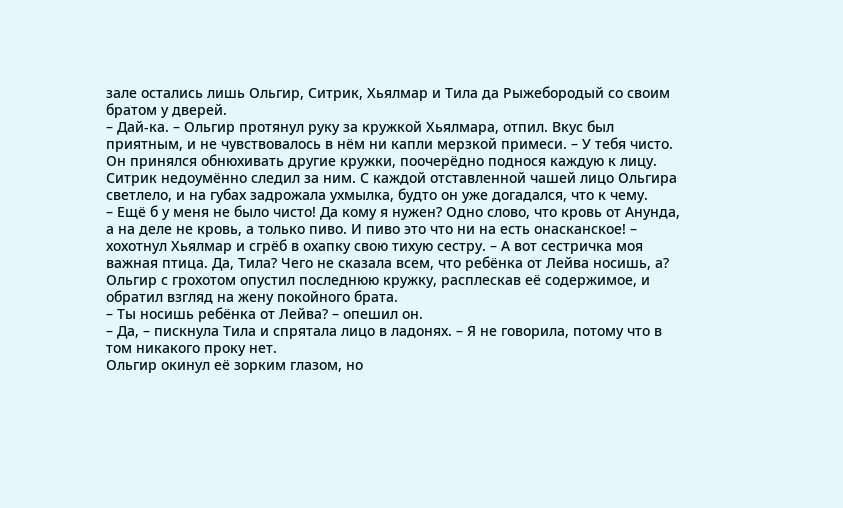зале остались лишь Ольгир, Ситрик, Хьялмар и Тила да Рыжебородый со своим братом у дверей.
– Дай-ка. – Ольгир протянул руку за кружкой Хьялмара, отпил. Вкус был приятным, и не чувствовалось в нём ни капли мерзкой примеси. – У тебя чисто.
Он принялся обнюхивать другие кружки, поочерёдно поднося каждую к лицу. Ситрик недоумённо следил за ним. С каждой отставленной чашей лицо Ольгира светлело, и на губах задрожала ухмылка, будто он уже догадался, что к чему.
– Ещё б у меня не было чисто! Да кому я нужен? Одно слово, что кровь от Анунда, а на деле не кровь, а только пиво. И пиво это что ни на есть онасканское! – хохотнул Хьялмар и сгрёб в охапку свою тихую сестру. – А вот сестричка моя важная птица. Да, Тила? Чего не сказала всем, что ребёнка от Лейва носишь, а?
Ольгир с грохотом опустил последнюю кружку, расплескав её содержимое, и обратил взгляд на жену покойного брата.
– Ты носишь ребёнка от Лейва? – опешил он.
– Да, – пискнула Тила и спрятала лицо в ладонях. – Я не говорила, потому что в том никакого проку нет.
Ольгир окинул её зорким глазом, но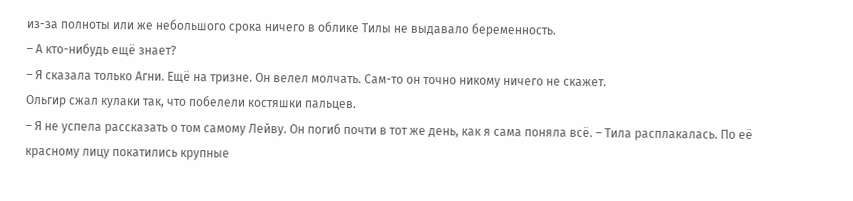из-за полноты или же небольшого срока ничего в облике Тилы не выдавало беременность.
– А кто-нибудь ещё знает?
– Я сказала только Агни. Ещё на тризне. Он велел молчать. Сам-то он точно никому ничего не скажет.
Ольгир сжал кулаки так, что побелели костяшки пальцев.
– Я не успела рассказать о том самому Лейву. Он погиб почти в тот же день, как я сама поняла всё. – Тила расплакалась. По её красному лицу покатились крупные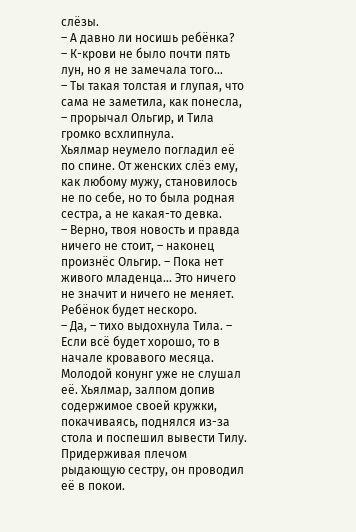слёзы.
– А давно ли носишь ребёнка?
– К-крови не было почти пять лун, но я не замечала того…
– Ты такая толстая и глупая, что сама не заметила, как понесла, – прорычал Ольгир, и Тила громко всхлипнула.
Хьялмар неумело погладил её по спине. От женских слёз ему, как любому мужу, становилось не по себе, но то была родная сестра, а не какая-то девка.
– Верно, твоя новость и правда ничего не стоит, – наконец произнёс Ольгир. – Пока нет живого младенца… Это ничего не значит и ничего не меняет. Ребёнок будет нескоро.
– Да, – тихо выдохнула Тила. – Если всё будет хорошо, то в начале кровавого месяца.
Молодой конунг уже не слушал её. Хьялмар, залпом допив содержимое своей кружки, покачиваясь, поднялся из-за стола и поспешил вывести Тилу. Придерживая плечом рыдающую сестру, он проводил её в покои.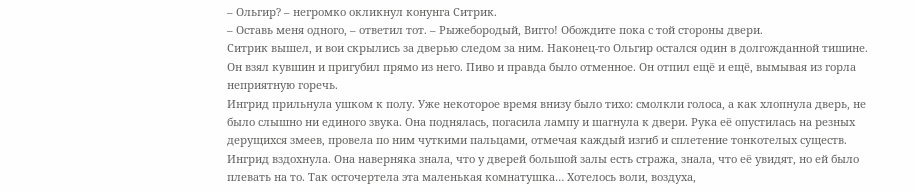– Ольгир? – негромко окликнул конунга Ситрик.
– Оставь меня одного, – ответил тот. – Рыжебородый, Вигго! Обождите пока с той стороны двери.
Ситрик вышел, и вои скрылись за дверью следом за ним. Наконец-то Ольгир остался один в долгожданной тишине. Он взял кувшин и пригубил прямо из него. Пиво и правда было отменное. Он отпил ещё и ещё, вымывая из горла неприятную горечь.
Ингрид прильнула ушком к полу. Уже некоторое время внизу было тихо: смолкли голоса, а как хлопнула дверь, не было слышно ни единого звука. Она поднялась, погасила лампу и шагнула к двери. Рука её опустилась на резных дерущихся змеев, провела по ним чуткими пальцами, отмечая каждый изгиб и сплетение тонкотелых существ. Ингрид вздохнула. Она наверняка знала, что у дверей большой залы есть стража, знала, что её увидят, но ей было плевать на то. Так осточертела эта маленькая комнатушка… Хотелось воли, воздуха,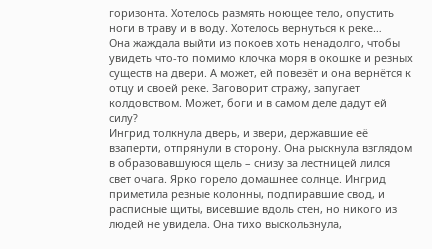горизонта. Хотелось размять ноющее тело, опустить ноги в траву и в воду. Хотелось вернуться к реке…
Она жаждала выйти из покоев хоть ненадолго, чтобы увидеть что-то помимо клочка моря в окошке и резных существ на двери. А может, ей повезёт и она вернётся к отцу и своей реке. Заговорит стражу, запугает колдовством. Может, боги и в самом деле дадут ей силу?
Ингрид толкнула дверь, и звери, державшие её взаперти, отпрянули в сторону. Она рыскнула взглядом в образовавшуюся щель – снизу за лестницей лился свет очага. Ярко горело домашнее солнце. Ингрид приметила резные колонны, подпиравшие свод, и расписные щиты, висевшие вдоль стен, но никого из людей не увидела. Она тихо выскользнула,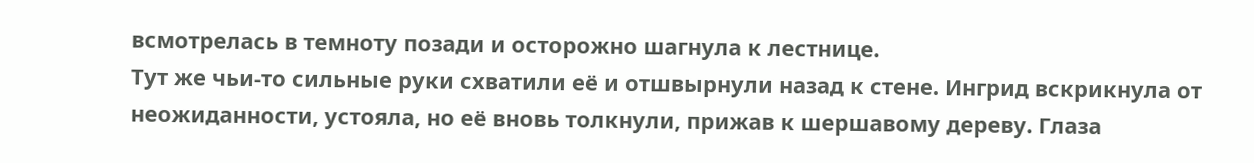всмотрелась в темноту позади и осторожно шагнула к лестнице.
Тут же чьи-то сильные руки схватили её и отшвырнули назад к стене. Ингрид вскрикнула от неожиданности, устояла, но её вновь толкнули, прижав к шершавому дереву. Глаза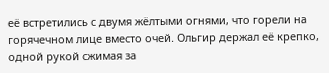её встретились с двумя жёлтыми огнями, что горели на горячечном лице вместо очей. Ольгир держал её крепко, одной рукой сжимая за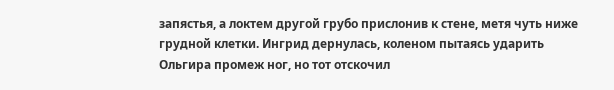запястья, а локтем другой грубо прислонив к стене, метя чуть ниже грудной клетки. Ингрид дернулась, коленом пытаясь ударить Ольгира промеж ног, но тот отскочил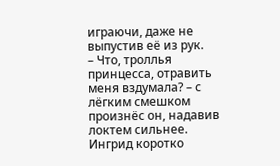играючи, даже не выпустив её из рук.
– Что, троллья принцесса, отравить меня вздумала? – с лёгким смешком произнёс он, надавив локтем сильнее.
Ингрид коротко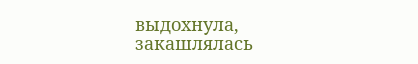выдохнула, закашлялась